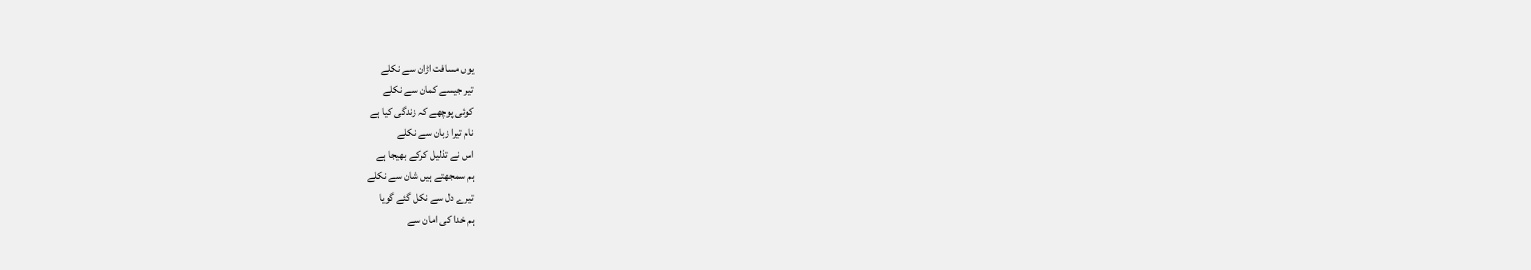یوں مسافت اڑان سے نکلے
تیر جیسے کمان سے نکلے
کوئی پوچھے کہ زندگی کیا ہے
نام تیرا زبان سے نکلے
اس نے تذلیل کرکے بھیجا ہے
ہم سمجھتے ہیں شان سے نکلے
تیرے دل سے نکل گئے گویا
ہم خدا کی امان سے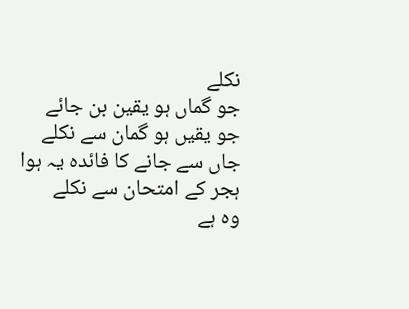نکلے
جو گماں ہو یقین بن جائے
جو یقیں ہو گمان سے نکلے
جاں سے جانے کا فائدہ یہ ہوا
ہجر کے امتحان سے نکلے
وہ ہے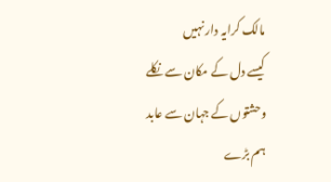مالک کرایہ دار نہیں
کیسے دل کے مکان سے نکلے
وحشتوں کے جہان سے عابد
ہم بڑے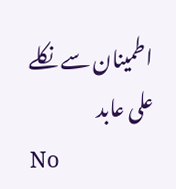اطمینان سے نکلے
علی عابد
No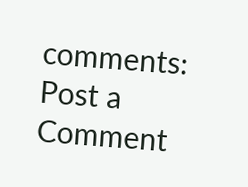comments:
Post a Comment